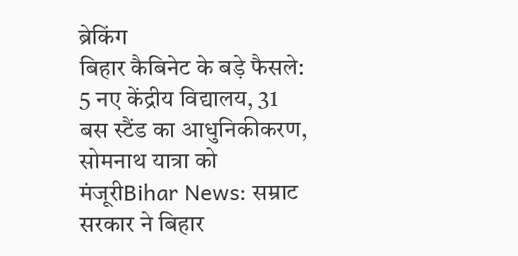ब्रेकिंग
बिहार कैबिनेट के बड़े फैसले: 5 नए केंद्रीय विद्यालय, 31 बस स्टैंड का आधुनिकीकरण, सोमनाथ यात्रा को मंजूरीBihar News: सम्राट सरकार ने बिहार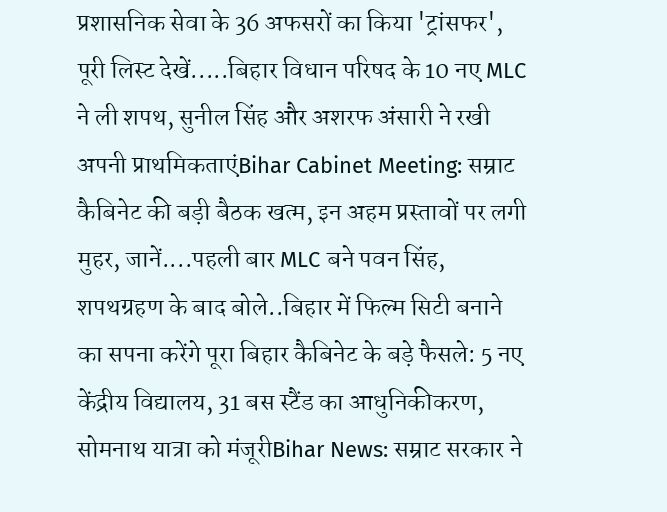प्रशासनिक सेवा के 36 अफसरों का किया 'ट्रांसफर', पूरी लिस्ट देखें.....बिहार विधान परिषद के 10 नए MLC ने ली शपथ, सुनील सिंह और अशरफ अंसारी ने रखी अपनी प्राथमिकताएंBihar Cabinet Meeting: सम्राट कैबिनेट की बड़ी बैठक खत्म, इन अहम प्रस्तावों पर लगी मुहर, जानें....पहली बार MLC बने पवन सिंह, शपथग्रहण के बाद बोले..बिहार में फिल्म सिटी बनाने का सपना करेंगे पूरा बिहार कैबिनेट के बड़े फैसले: 5 नए केंद्रीय विद्यालय, 31 बस स्टैंड का आधुनिकीकरण, सोमनाथ यात्रा को मंजूरीBihar News: सम्राट सरकार ने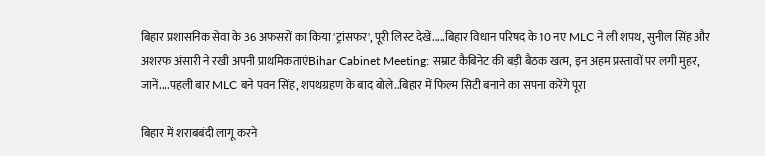बिहार प्रशासनिक सेवा के 36 अफसरों का किया 'ट्रांसफर', पूरी लिस्ट देखें.....बिहार विधान परिषद के 10 नए MLC ने ली शपथ, सुनील सिंह और अशरफ अंसारी ने रखी अपनी प्राथमिकताएंBihar Cabinet Meeting: सम्राट कैबिनेट की बड़ी बैठक खत्म, इन अहम प्रस्तावों पर लगी मुहर, जानें....पहली बार MLC बने पवन सिंह, शपथग्रहण के बाद बोले..बिहार में फिल्म सिटी बनाने का सपना करेंगे पूरा

बिहार में शराबबंदी लागू करने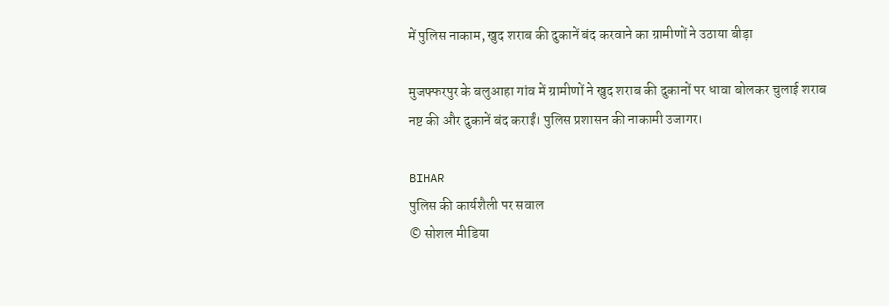में पुलिस नाकाम, खुद शराब की दुकानें बंद करवाने का ग्रामीणों ने उठाया बीड़ा

मुजफ्फरपुर के बलुआहा गांव में ग्रामीणों ने खुद शराब की दुकानों पर धावा बोलकर चुलाई शराब नष्ट की और दुकानें बंद कराईं। पुलिस प्रशासन की नाकामी उजागर।

BIHAR
पुलिस की कार्यशैली पर सवाल
© सोशल मीडिया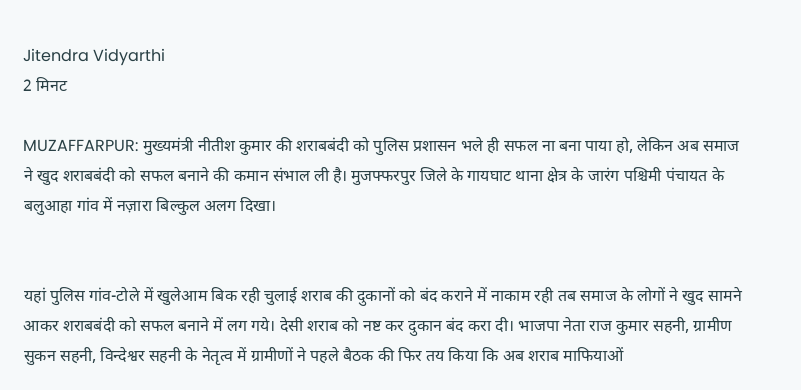Jitendra Vidyarthi
2 मिनट

MUZAFFARPUR: मुख्यमंत्री नीतीश कुमार की शराबबंदी को पुलिस प्रशासन भले ही सफल ना बना पाया हो, लेकिन अब समाज ने खुद शराबबंदी को सफल बनाने की कमान संभाल ली है। मुजफ्फरपुर जिले के गायघाट थाना क्षेत्र के जारंग पश्चिमी पंचायत के बलुआहा गांव में नज़ारा बिल्कुल अलग दिखा।


यहां पुलिस गांव-टोले में खुलेआम बिक रही चुलाई शराब की दुकानों को बंद कराने में नाकाम रही तब समाज के लोगों ने खुद सामने आकर शराबबंदी को सफल बनाने में लग गये। देसी शराब को नष्ट कर दुकान बंद करा दी। भाजपा नेता राज कुमार सहनी, ग्रामीण सुकन सहनी, विन्देश्वर सहनी के नेतृत्व में ग्रामीणों ने पहले बैठक की फिर तय किया कि अब शराब माफियाओं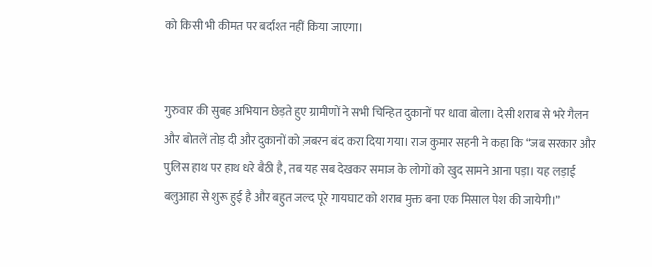को किसी भी कीमत पर बर्दाश्त नहीं किया जाएगा।


गुरुवार की सुबह अभियान छेड़ते हुए ग्रामीणों ने सभी चिन्हित दुकानों पर धावा बोला। देसी शराब से भरे गैलन और बोतलें तोड़ दी और दुकानों को ज़बरन बंद करा दिया गया। राज कुमार सहनी ने कहा कि “जब सरकार और पुलिस हाथ पर हाथ धरे बैठी है, तब यह सब देखकर समाज के लोगों को खुद सामने आना पड़ा। यह लड़ाई बलुआहा से शुरू हुई है और बहुत जल्द पूरे गायघाट को शराब मुक्त बना एक मिसाल पेश की जायेगी।”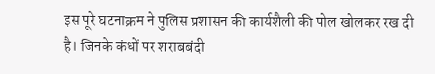इस पूरे घटनाक्रम ने पुलिस प्रशासन की कार्यशैली की पोल खोलकर रख दी है। जिनके कंधों पर शराबबंदी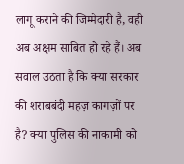लागू कराने की जिम्मेदारी है, वही अब अक्षम साबित हो रहे हैं। अब सवाल उठता है कि क्या सरकार की शराबबंदी महज़ कागज़ों पर है? क्या पुलिस की नाकामी को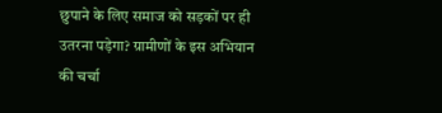छुपाने के लिए समाज को सड़कों पर ही उतरना पड़ेगा? ग्रामीणों के इस अभियान की चर्चा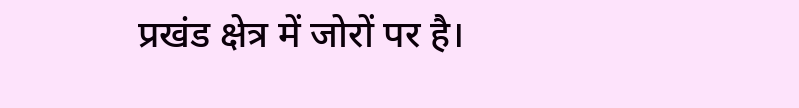प्रखंड क्षेत्र में जोरों पर है।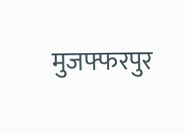मुजफ्फरपुर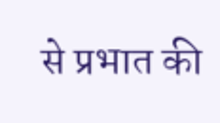से प्रभात की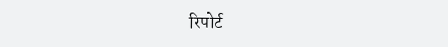रिपोर्ट